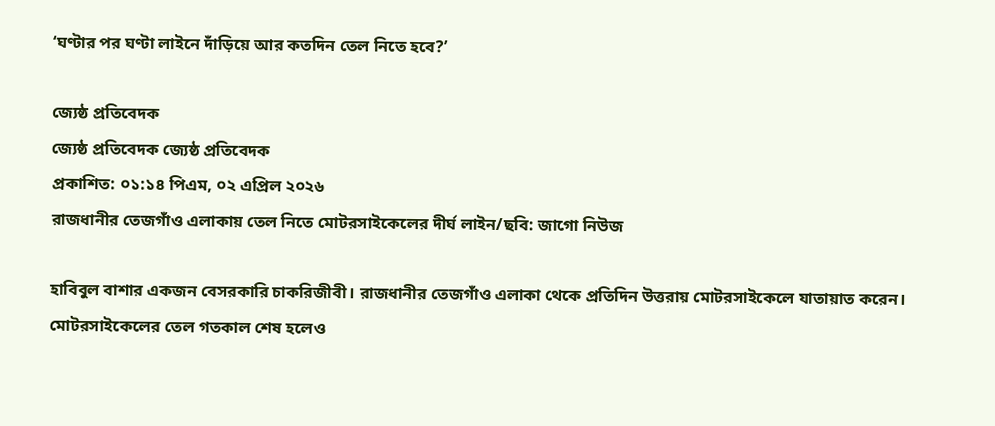‘ঘণ্টার পর ঘণ্টা লাইনে দাঁড়িয়ে আর কতদিন তেল নিতে হবে?’

জ্যেষ্ঠ প্রতিবেদক
জ্যেষ্ঠ প্রতিবেদক জ্যেষ্ঠ প্রতিবেদক
প্রকাশিত: ০১:১৪ পিএম, ০২ এপ্রিল ২০২৬
রাজধানীর তেজগাঁও এলাকায় তেল নিতে মোটরসাইকেলের দীর্ঘ লাইন/ছবি: জাগো নিউজ

হাবিবুল বাশার একজন বেসরকারি চাকরিজীবী। রাজধানীর তেজগাঁও এলাকা থেকে প্রতিদিন উত্তরায় মোটরসাইকেলে যাতায়াত করেন। মোটরসাইকেলের তেল গতকাল শেষ হলেও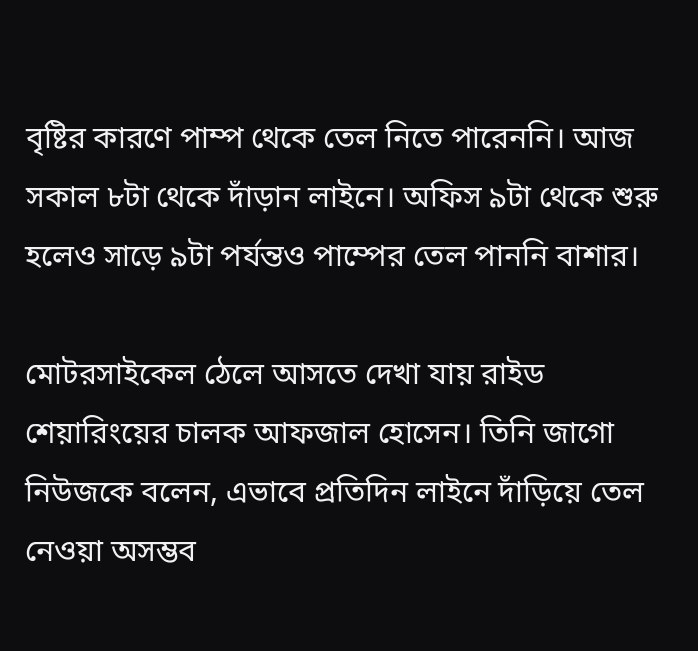বৃষ্টির কারণে পাম্প থেকে তেল নিতে পারেননি। আজ সকাল ৮টা থেকে দাঁড়ান লাইনে। অফিস ৯টা থেকে শুরু হলেও সাড়ে ৯টা পর্যন্তও পাম্পের তেল পাননি বাশার।

মোটরসাইকেল ঠেলে আসতে দেখা যায় রাইড শেয়ারিংয়ের চালক আফজাল হোসেন। তিনি জাগো নিউজকে বলেন, এভাবে প্রতিদিন লাইনে দাঁড়িয়ে তেল নেওয়া অসম্ভব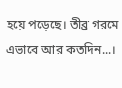হয়ে পড়েছে। তীব্র গরমে এভাবে আর কতদিন...।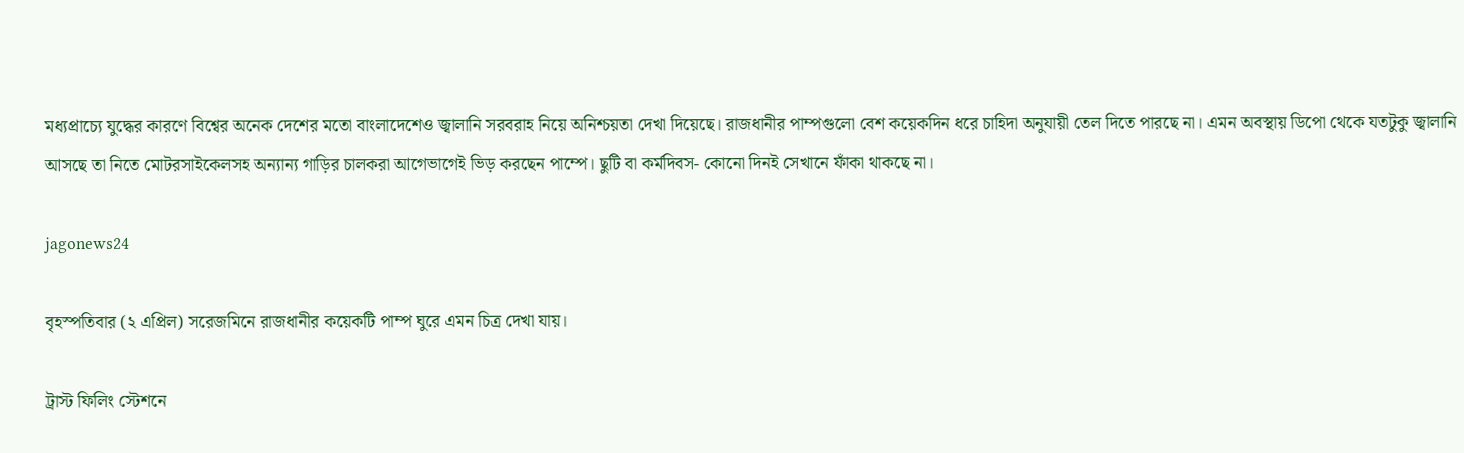মধ্যপ্রাচ্যে যুদ্ধের কারণে বিশ্বের অনেক দেশের মতো বাংলাদেশেও জ্বালানি সরবরাহ নিয়ে অনিশ্চয়তা দেখা দিয়েছে। রাজধানীর পাম্পগুলো বেশ কয়েকদিন ধরে চাহিদা অনুযায়ী তেল দিতে পারছে না। এমন অবস্থায় ডিপো থেকে যতটুকু জ্বালানি আসছে তা নিতে মোটরসাইকেলসহ অন্যান্য গাড়ির চালকরা আগেভাগেই ভিড় করছেন পাম্পে। ছুটি বা কর্মদিবস- কোনো দিনই সেখানে ফাঁকা থাকছে না।

jagonews24

বৃহস্পতিবার (২ এপ্রিল) সরেজমিনে রাজধানীর কয়েকটি পাম্প ঘুরে এমন চিত্র দেখা যায়।

ট্রাস্ট ফিলিং স্টেশনে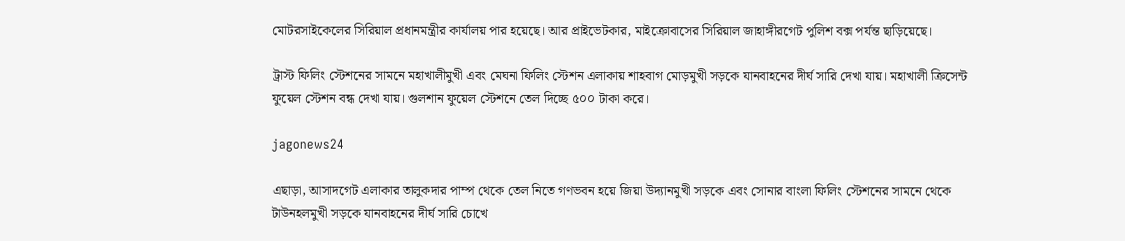মোটরসাইকেলের সিরিয়াল প্রধানমন্ত্রীর কার্যালয় পার হয়েছে। আর প্রাইভেটকার, মাইক্রোবাসের সিরিয়াল জাহাঙ্গীরগেট পুলিশ বক্স পর্যন্ত ছাড়িয়েছে।

ট্রাস্ট ফিলিং স্টেশনের সামনে মহাখালীমুখী এবং মেঘনা ফিলিং স্টেশন এলাকায় শাহবাগ মোড়মুখী সড়কে যানবাহনের দীর্ঘ সারি দেখা যায়। মহাখালী ক্রিসেন্ট ফুয়েল স্টেশন বন্ধ দেখা যায়। গুলশান ফুয়েল স্টেশনে তেল দিচ্ছে ৫০০ টাকা করে।

jagonews24

এছাড়া, আসাদগেট এলাকার তালুকদার পাম্প থেকে তেল নিতে গণভবন হয়ে জিয়া উদ্যানমুখী সড়কে এবং সোনার বাংলা ফিলিং স্টেশনের সামনে থেকে টাউনহলমুখী সড়কে যানবাহনের দীর্ঘ সারি চোখে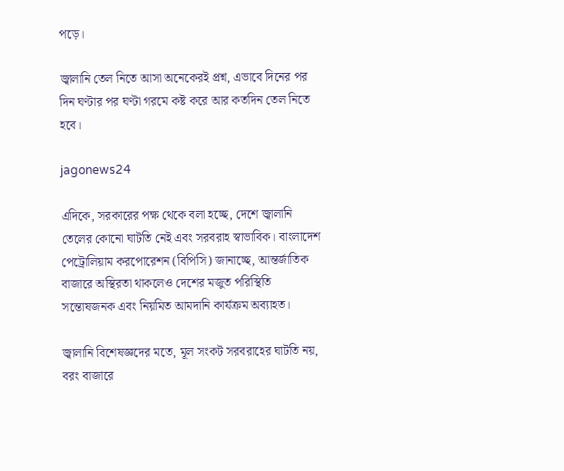পড়ে।

জ্বালানি তেল নিতে আসা অনেকেরই প্রশ্ন, এভাবে দিনের পর দিন ঘণ্টার পর ঘণ্টা গরমে কষ্ট করে আর কতদিন তেল নিতে হবে।

jagonews24

এদিকে, সরকারের পক্ষ থেকে বলা হচ্ছে, দেশে জ্বালানি তেলের কোনো ঘাটতি নেই এবং সরবরাহ স্বাভাবিক। বাংলাদেশ পেট্রোলিয়াম করপোরেশন (বিপিসি) জানাচ্ছে, আন্তর্জাতিক বাজারে অস্থিরতা থাকলেও দেশের মজুত পরিস্থিতি সন্তোষজনক এবং নিয়মিত আমদানি কার্যক্রম অব্যাহত।

জ্বালানি বিশেষজ্ঞদের মতে, মূল সংকট সরবরাহের ঘাটতি নয়, বরং বাজারে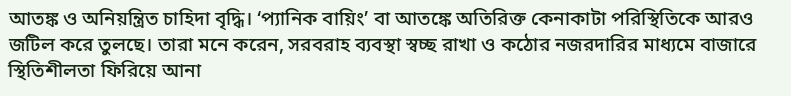আতঙ্ক ও অনিয়ন্ত্রিত চাহিদা বৃদ্ধি। ‘প্যানিক বায়িং’ বা আতঙ্কে অতিরিক্ত কেনাকাটা পরিস্থিতিকে আরও জটিল করে তুলছে। তারা মনে করেন, সরবরাহ ব্যবস্থা স্বচ্ছ রাখা ও কঠোর নজরদারির মাধ্যমে বাজারে স্থিতিশীলতা ফিরিয়ে আনা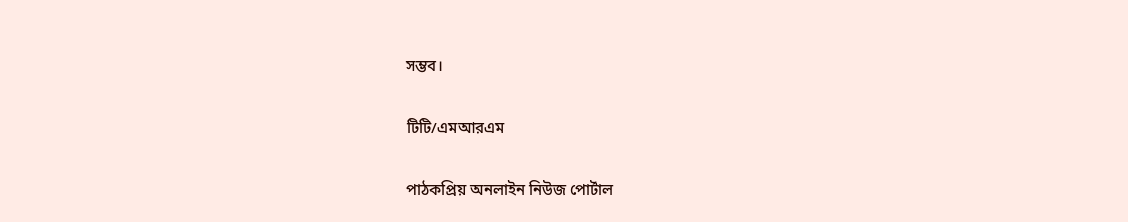সম্ভব।

টিটি/এমআরএম

পাঠকপ্রিয় অনলাইন নিউজ পোর্টাল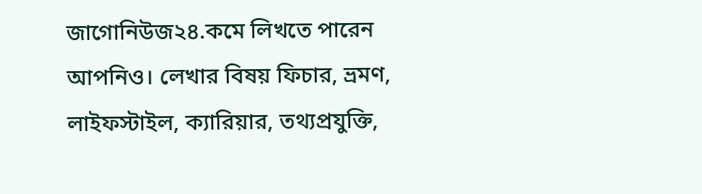জাগোনিউজ২৪.কমে লিখতে পারেন আপনিও। লেখার বিষয় ফিচার, ভ্রমণ, লাইফস্টাইল, ক্যারিয়ার, তথ্যপ্রযুক্তি,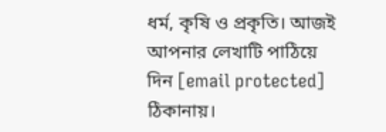ধর্ম, কৃষি ও প্রকৃতি। আজই আপনার লেখাটি পাঠিয়ে দিন [email protected] ঠিকানায়।